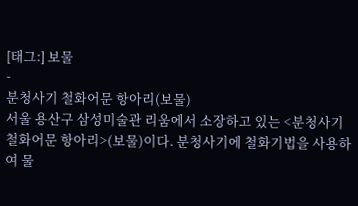[태그:] 보물
-
분청사기 철화어문 항아리(보물)
서울 용산구 삼성미술관 리움에서 소장하고 있는 <분청사기 철화어문 항아리>(보물)이다. 분청사기에 철화기법을 사용하여 물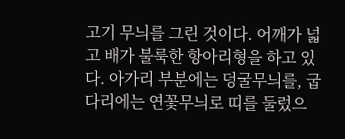고기 무늬를 그린 것이다. 어깨가 넓고 배가 불룩한 항아리형을 하고 있다. 아가리 부분에는 덩굴무늬를, 굽다리에는 연꽃무늬로 띠를 둘렀으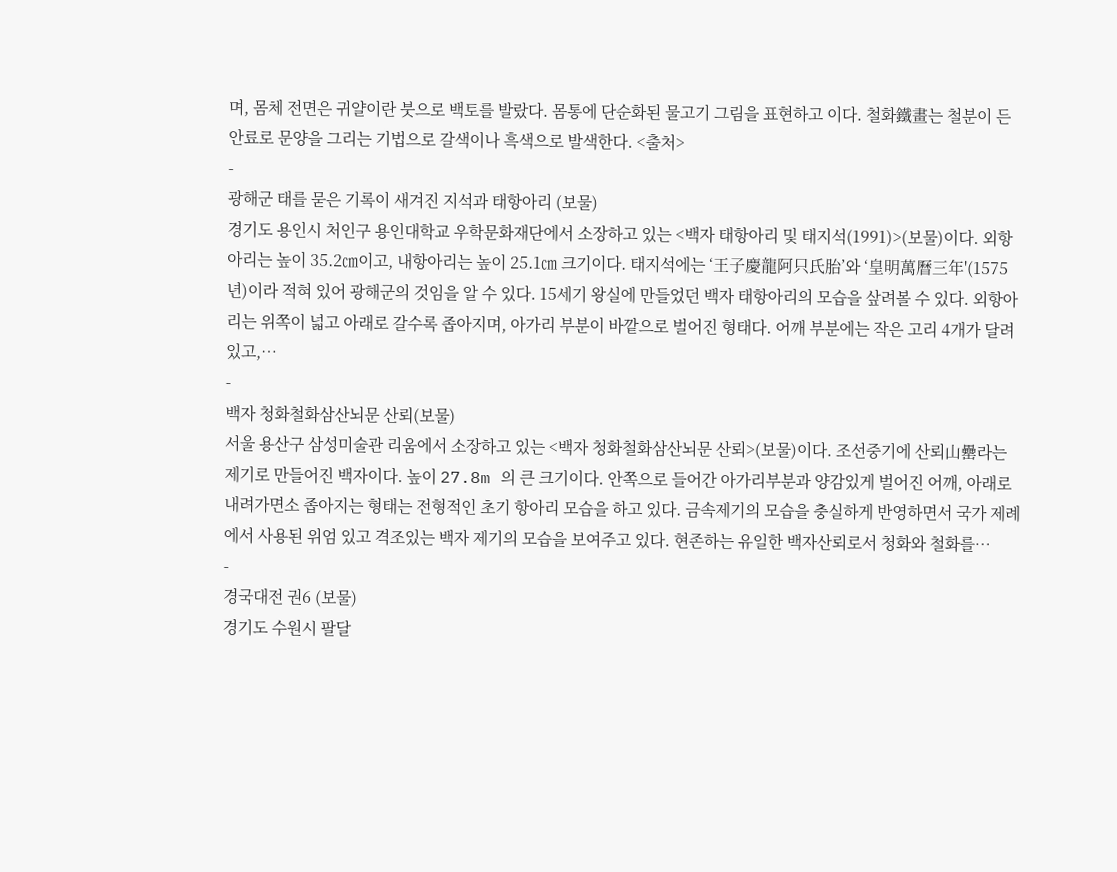며, 몸체 전면은 귀얄이란 붓으로 백토를 발랐다. 몸통에 단순화된 물고기 그림을 표현하고 이다. 철화鐵畫는 철분이 든 안료로 문양을 그리는 기법으로 갈색이나 흑색으로 발색한다. <출처>
-
광해군 태를 묻은 기록이 새겨진 지석과 태항아리 (보물)
경기도 용인시 처인구 용인대학교 우학문화재단에서 소장하고 있는 <백자 태항아리 및 태지석(1991)>(보물)이다. 외항아리는 높이 35.2㎝이고, 내항아리는 높이 25.1㎝ 크기이다. 태지석에는 ‘王子慶龍阿只氏胎’와 ‘皇明萬曆三年'(1575년)이라 적혀 있어 광해군의 것임을 알 수 있다. 15세기 왕실에 만들었던 백자 태항아리의 모습을 샆려볼 수 있다. 외항아리는 위쪽이 넓고 아래로 갈수록 좁아지며, 아가리 부분이 바깥으로 벌어진 형태다. 어깨 부분에는 작은 고리 4개가 달려 있고,…
-
백자 청화철화삼산뇌문 산뢰(보물)
서울 용산구 삼성미술관 리움에서 소장하고 있는 <백자 청화철화삼산뇌문 산뢰>(보물)이다. 조선중기에 산뢰山罍라는 제기로 만들어진 백자이다. 높이 27.8m 의 큰 크기이다. 안쪽으로 들어간 아가리부분과 양감있게 벌어진 어깨, 아래로 내려가면소 좁아지는 형태는 전형적인 초기 항아리 모습을 하고 있다. 금속제기의 모습을 충실하게 반영하면서 국가 제례에서 사용된 위엄 있고 격조있는 백자 제기의 모습을 보여주고 있다. 현존하는 유일한 백자산뢰로서 청화와 철화를…
-
경국대전 권6 (보물)
경기도 수원시 팔달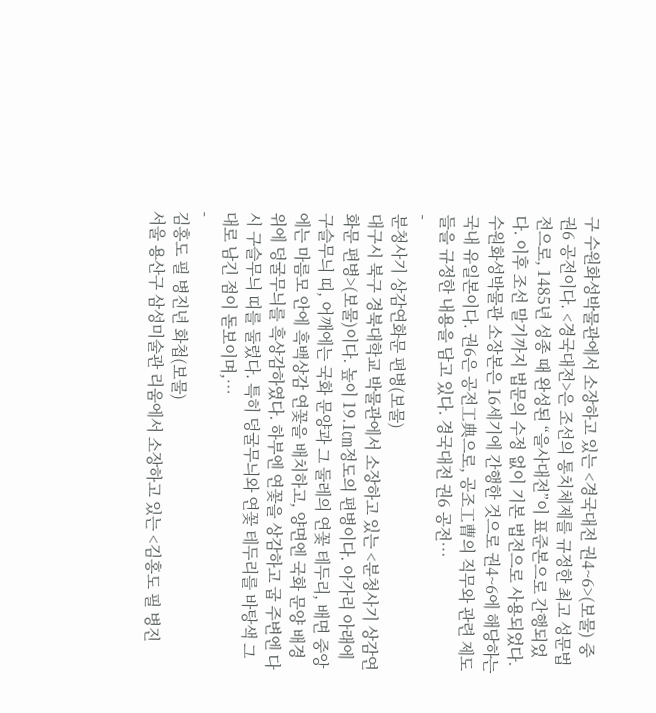구 수원화성박물관에서 소장하고 있는 <경국대전 권4~6>(보물) 중 권6 공전이다. <경국대전>은 조선의 통치체제를 규정한 최고 성문법전으로, 1485년 성종 때 완성된 “을사대전”이 표준본으로 간행되었다. 이후 조선 말기까지 법문의 수정 없이 기본 법전으로 사용되었다. 수원화성박물관 소장본은 16세기에 간행한 것으로 권4~6에 해당하는 국내 유일본이다. 권6은 공전工典으로, 공조工曹의 직무와 관련 제도들을 규정한 내용을 담고 있다. 경국대전 권6 공전…
-
분청사기 상감연화문 편병(보물)
대구시 북구 경북대학교 박물관에서 소장하고 있는 <분청사기 상감연화문 편병>(보물)이다. 높이 19.1㎝정도의 편병이다. 아가리 아래에 구슬무늬 띠, 어깨에는 국화 문양과 그 둘레의 연꽃 테두리, 배면 중앙에는 마름모 안에 흑백상감 연꽃을 배치하고, 양면엔 국화 문양 배경 위에 덩굴무늬를 흑상감하였다. 하부엔 연꽃을 상감하고 굽 주변엔 다시 구슬무늬 띠를 둘렀다. 특히 덩굴무늬와 연꽃 테두리를 바탕색 그대로 남긴 점이 돋보이며,…
-
김홍도 필 병진년 화첩(보물)
서울 용산구 삼성미술관 리움에서 소장하고 있는 <김홍도 필 병진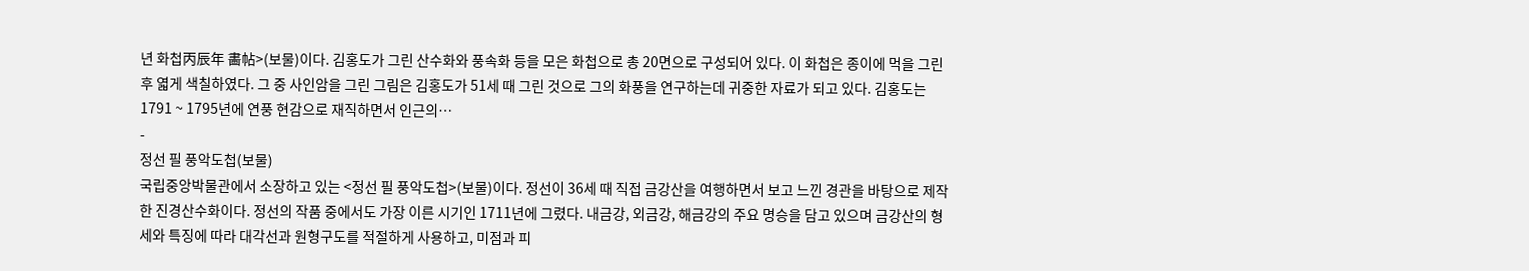년 화첩丙辰年 畵帖>(보물)이다. 김홍도가 그린 산수화와 풍속화 등을 모은 화첩으로 총 20면으로 구성되어 있다. 이 화첩은 종이에 먹을 그린 후 엷게 색칠하였다. 그 중 사인암을 그린 그림은 김홍도가 51세 때 그린 것으로 그의 화풍을 연구하는데 귀중한 자료가 되고 있다. 김홍도는 1791 ~ 1795년에 연풍 현감으로 재직하면서 인근의…
-
정선 필 풍악도첩(보물)
국립중앙박물관에서 소장하고 있는 <정선 필 풍악도첩>(보물)이다. 정선이 36세 때 직접 금강산을 여행하면서 보고 느낀 경관을 바탕으로 제작한 진경산수화이다. 정선의 작품 중에서도 가장 이른 시기인 1711년에 그렸다. 내금강, 외금강, 해금강의 주요 명승을 담고 있으며 금강산의 형세와 특징에 따라 대각선과 원형구도를 적절하게 사용하고, 미점과 피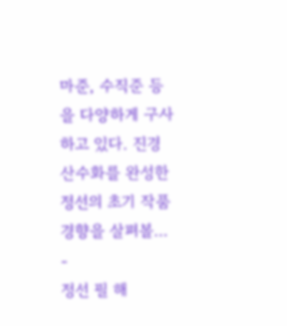마준, 수직준 등을 다양하게 구사하고 있다. 진경산수화를 완성한 정선의 초기 작품 경향을 살펴볼…
-
정선 필 해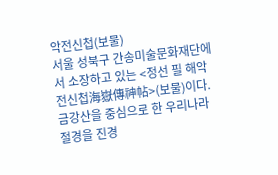악전신첩(보물)
서울 성북구 간송미술문화재단에서 소장하고 있는 <정선 필 해악전신첩海嶽傳神帖>(보물)이다. 금강산을 중심으로 한 우리나라 절경을 진경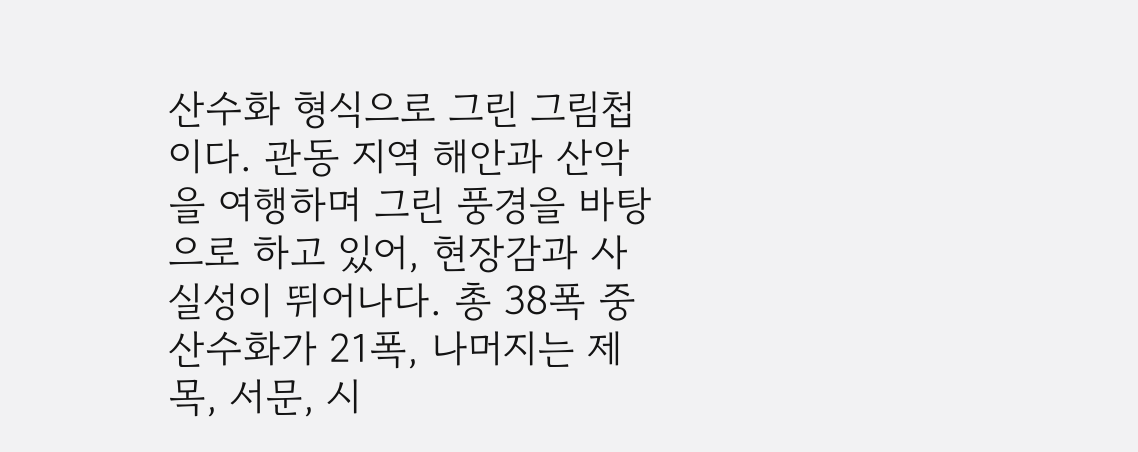산수화 형식으로 그린 그림첩이다. 관동 지역 해안과 산악을 여행하며 그린 풍경을 바탕으로 하고 있어, 현장감과 사실성이 뛰어나다. 총 38폭 중 산수화가 21폭, 나머지는 제목, 서문, 시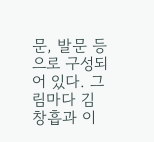문, 발문 등으로 구성되어 있다. 그림마다 김창흡과 이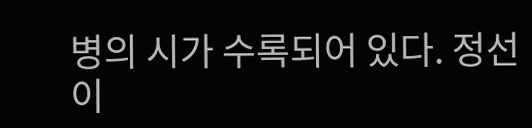병의 시가 수록되어 있다. 정선이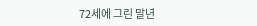72세에 그린 말년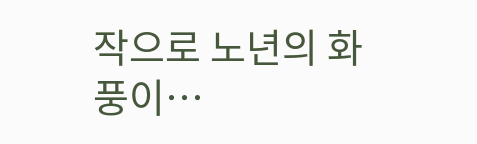작으로 노년의 화풍이…